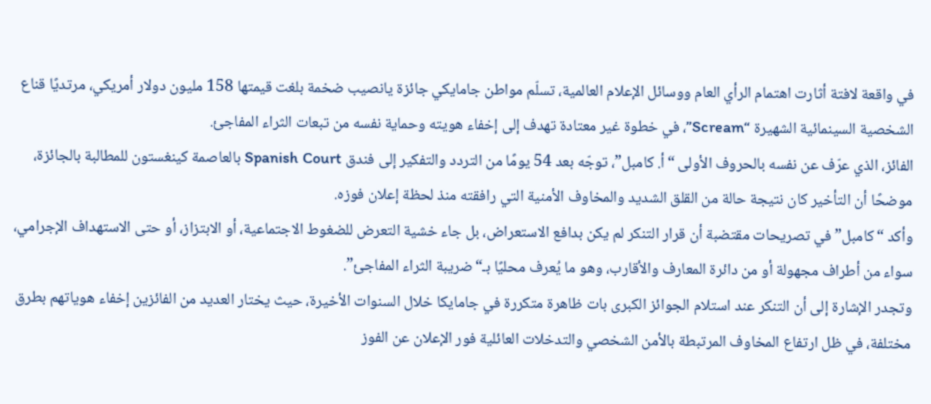في واقعة لافتة أثارت اهتمام الرأي العام ووسائل الإعلام العالمية، تسلّم مواطن جامايكي جائزة يانصيب ضخمة بلغت قيمتها 158 مليون دولار أمريكي، مرتديًا قناع الشخصية السينمائية الشهيرة “Scream”، في خطوة غير معتادة تهدف إلى إخفاء هويته وحماية نفسه من تبعات الثراء المفاجئ.
الفائز، الذي عرّف عن نفسه بالحروف الأولى “أ. كامبل”، توجّه بعد 54 يومًا من التردد والتفكير إلى فندق Spanish Court بالعاصمة كينغستون للمطالبة بالجائزة، موضحًا أن التأخير كان نتيجة حالة من القلق الشديد والمخاوف الأمنية التي رافقته منذ لحظة إعلان فوزه.
وأكد “كامبل” في تصريحات مقتضبة أن قرار التنكر لم يكن بدافع الاستعراض، بل جاء خشية التعرض للضغوط الاجتماعية، أو الابتزاز، أو حتى الاستهداف الإجرامي، سواء من أطراف مجهولة أو من دائرة المعارف والأقارب، وهو ما يُعرف محليًا بـ“ضريبة الثراء المفاجئ”.
وتجدر الإشارة إلى أن التنكر عند استلام الجوائز الكبرى بات ظاهرة متكررة في جامايكا خلال السنوات الأخيرة، حيث يختار العديد من الفائزين إخفاء هوياتهم بطرق مختلفة، في ظل ارتفاع المخاوف المرتبطة بالأمن الشخصي والتدخلات العائلية فور الإعلان عن الفوز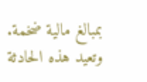بمبالغ مالية ضخمة.
وتعيد هذه الحادثة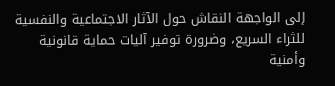إلى الواجهة النقاش حول الآثار الاجتماعية والنفسية للثراء السريع، وضرورة توفير آليات حماية قانونية وأمنية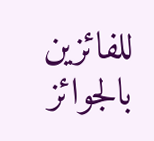للفائزين بالجوائز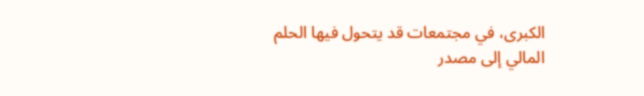الكبرى، في مجتمعات قد يتحول فيها الحلم المالي إلى مصدر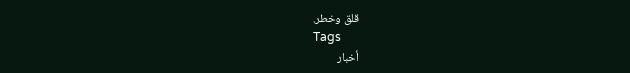قلق وخطر.
Tags
أخبار